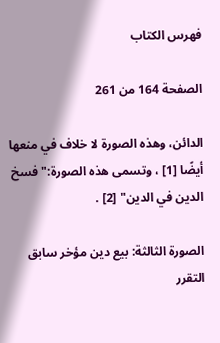فهرس الكتاب

الصفحة 164 من 261

الدائن، وهذه الصورة لا خلاف في منعها أيضًا [1] ، وتسمى هذه الصورة:"فسخ الدين في الدين" [2] .

الصورة الثالثة: بيع دين مؤخر سابق التقرر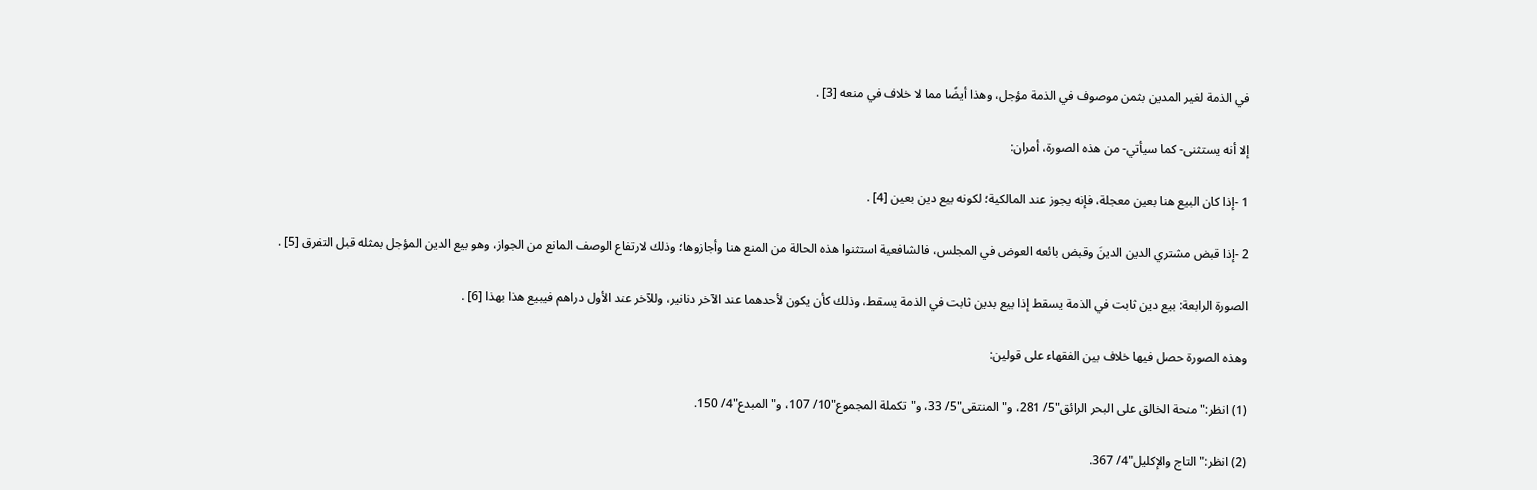في الذمة لغير المدين بثمن موصوف في الذمة مؤجل، وهذا أيضًا مما لا خلاف في منعه [3] .

إلا أنه يستثنى- كما سيأتي- من هذه الصورة، أمران:

1 -إذا كان البيع هنا بعين معجلة، فإنه يجوز عند المالكية؛ لكونه بيع دين بعين [4] .

2 -إذا قبض مشتري الدين الدينَ وقبض بائعه العوض في المجلس، فالشافعية استثنوا هذه الحالة من المنع هنا وأجازوها؛ وذلك لارتفاع الوصف المانع من الجواز، وهو بيع الدين المؤجل بمثله قبل التفرق [5] .

الصورة الرابعة: بيع دين ثابت في الذمة يسقط إذا بيع بدين ثابت في الذمة يسقط، وذلك كأن يكون لأحدهما عند الآخر دنانير، وللآخر عند الأول دراهم فيبيع هذا بهذا [6] .

وهذه الصورة حصل فيها خلاف بين الفقهاء على قولين:

(1) انظر:"منحة الخالق على البحر الرائق"5/ 281، و"المنتقى"5/ 33، و"تكملة المجموع"10/ 107، و"المبدع"4/ 150.

(2) انظر:"التاج والإكليل"4/ 367.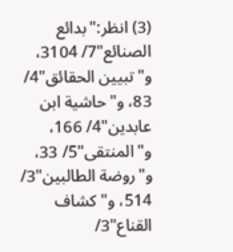(3) انظر:"بدائع الصنائع"7/ 3104، و"تبيين الحقائق"4/ 83، و"حاشية ابن عابدين"4/ 166، و"المنتقى"5/ 33، و"روضة الطالبين"3/ 514، و"كشاف القناع"3/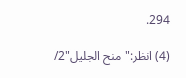294.

(4) انظر:"منح الجليل"2/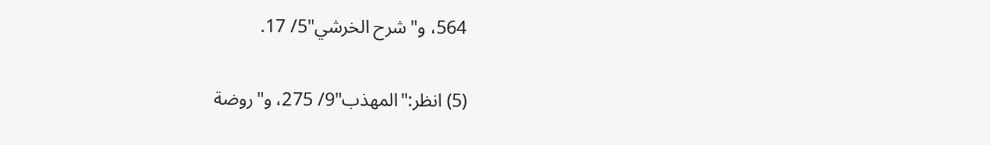564، و"شرح الخرشي"5/ 17.

(5) انظر:"المهذب"9/ 275، و"روضة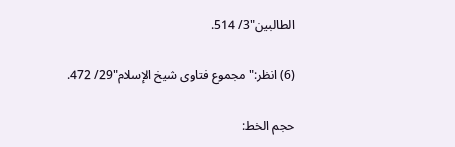الطالبين"3/ 514.

(6) انظر:"مجموع فتاوى شيخ الإسلام"29/ 472.

حجم الخط: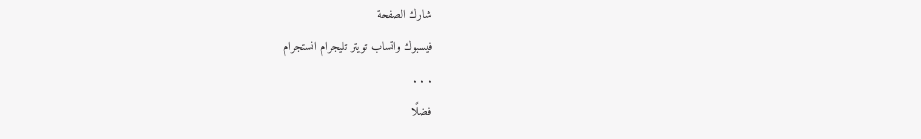شارك الصفحة
فيسبوك واتساب تويتر تليجرام انستجرام
. . .
فضلًا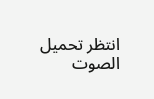انتظر تحميل الصوت